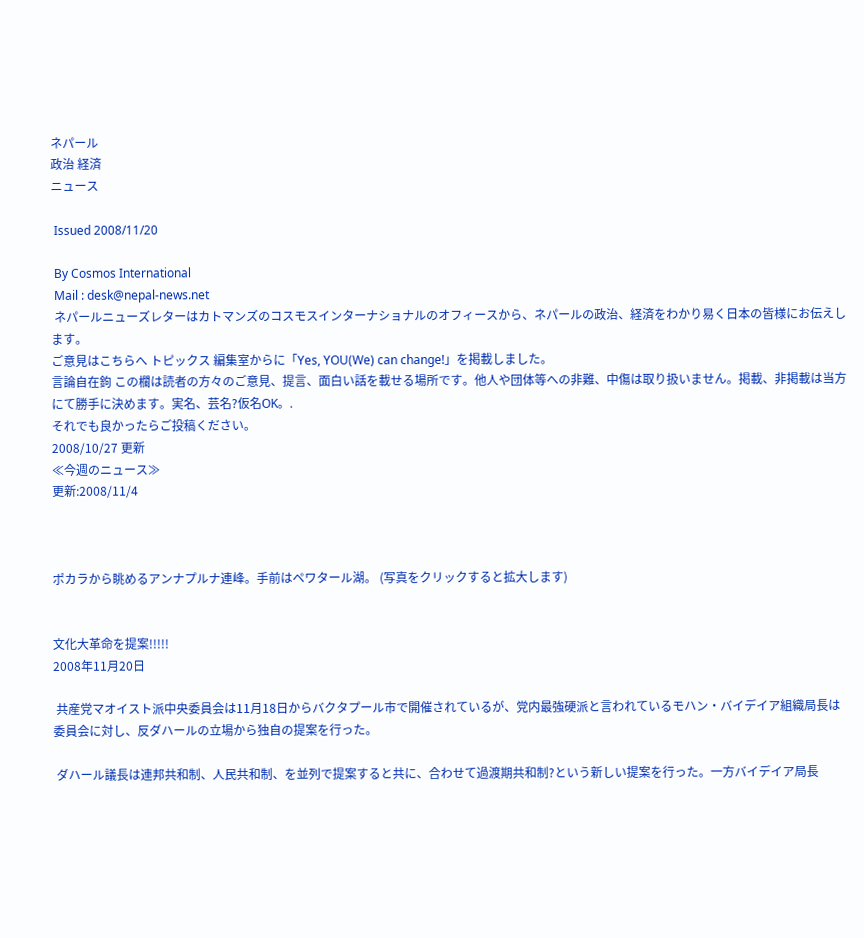ネパール
政治 経済
ニュース

 Issued 2008/11/20

 By Cosmos International
 Mail : desk@nepal-news.net
 ネパールニューズレターはカトマンズのコスモスインターナショナルのオフィースから、ネパールの政治、経済をわかり易く日本の皆様にお伝えします。
ご意見はこちらへ トピックス 編集室からに「Yes, YOU(We) can change!」を掲載しました。
言論自在鉤 この欄は読者の方々のご意見、提言、面白い話を載せる場所です。他人や団体等への非難、中傷は取り扱いません。掲載、非掲載は当方にて勝手に決めます。実名、芸名?仮名OK。.
それでも良かったらご投稿ください。
2008/10/27 更新
≪今週のニュース≫
更新:2008/11/4



ポカラから眺めるアンナプルナ連峰。手前はペワタール湖。 (写真をクリックすると拡大します)


文化大革命を提案!!!!!
2008年11月20日

 共産党マオイスト派中央委員会は11月18日からバクタプール市で開催されているが、党内最強硬派と言われているモハン・バイデイア組織局長は委員会に対し、反ダハールの立場から独自の提案を行った。

 ダハール議長は連邦共和制、人民共和制、を並列で提案すると共に、合わせて過渡期共和制?という新しい提案を行った。一方バイデイア局長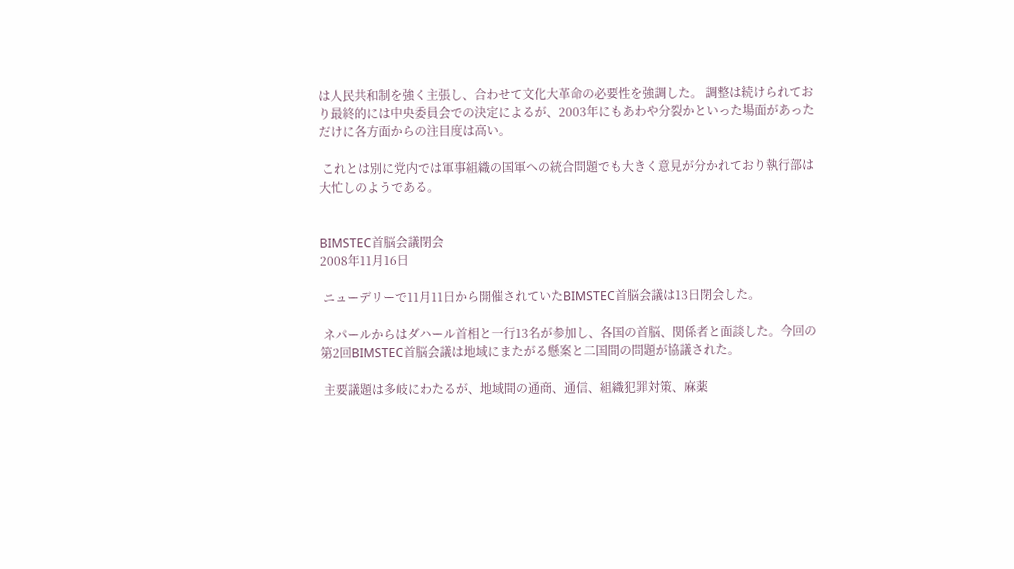は人民共和制を強く主張し、合わせて文化大革命の必要性を強調した。 調整は続けられており最終的には中央委員会での決定によるが、2003年にもあわや分裂かといった場面があっただけに各方面からの注目度は高い。

 これとは別に党内では軍事組織の国軍への統合問題でも大きく意見が分かれており執行部は大忙しのようである。


BIMSTEC首脳会議閉会
2008年11月16日

 ニューデリーで11月11日から開催されていたBIMSTEC首脳会議は13日閉会した。

 ネパールからはダハール首相と一行13名が参加し、各国の首脳、関係者と面談した。今回の第2回BIMSTEC首脳会議は地域にまたがる懸案と二国間の問題が協議された。

 主要議題は多岐にわたるが、地域間の通商、通信、組織犯罪対策、麻薬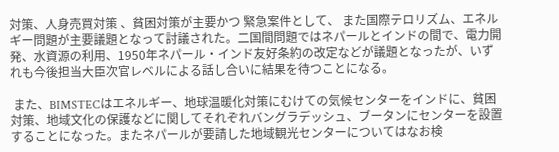対策、人身売買対策 、貧困対策が主要かつ 緊急案件として、 また国際テロリズム、エネルギー問題が主要議題となって討議された。二国間問題ではネパールとインドの間で、電力開発、水資源の利用、1950年ネパール・インド友好条約の改定などが議題となったが、いずれも今後担当大臣次官レベルによる話し合いに結果を待つことになる。

 また、BIMSTECはエネルギー、地球温暖化対策にむけての気候センターをインドに、貧困対策、地域文化の保護などに関してそれぞれバングラデッシュ、ブータンにセンターを設置することになった。またネパールが要請した地域観光センターについてはなお検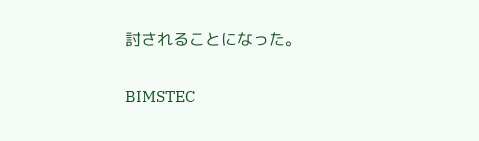討されることになった。

BIMSTEC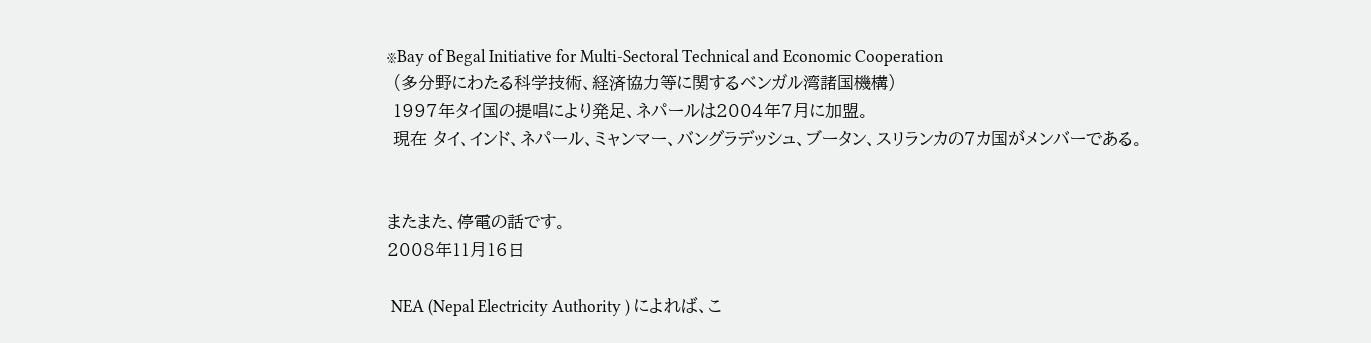※Bay of Begal Initiative for Multi-Sectoral Technical and Economic Cooperation
 (多分野にわたる科学技術、経済協力等に関するベンガル湾諸国機構)
 1997年タイ国の提唱により発足、ネパールは2004年7月に加盟。
 現在 タイ、インド、ネパール、ミャンマー、バングラデッシュ、ブータン、スリランカの7カ国がメンバーである。


またまた、停電の話です。
2008年11月16日

 NEA (Nepal Electricity Authority ) によれば、こ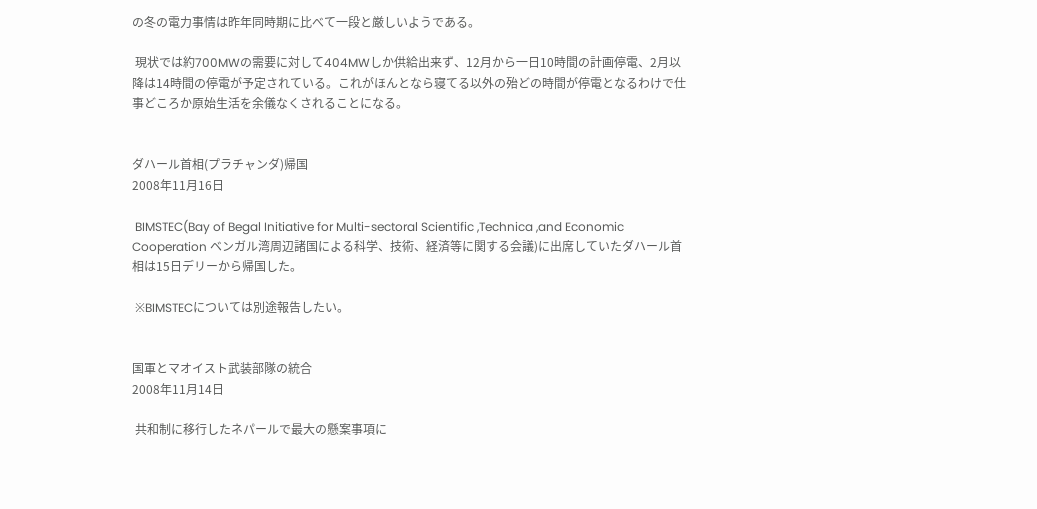の冬の電力事情は昨年同時期に比べて一段と厳しいようである。

 現状では約700MWの需要に対して404MWしか供給出来ず、12月から一日10時間の計画停電、2月以降は14時間の停電が予定されている。これがほんとなら寝てる以外の殆どの時間が停電となるわけで仕事どころか原始生活を余儀なくされることになる。


ダハール首相(プラチャンダ)帰国
2008年11月16日

 BIMSTEC(Bay of Begal Initiative for Multi-sectoral Scientific ,Technica ,and Economic Cooperation ベンガル湾周辺諸国による科学、技術、経済等に関する会議)に出席していたダハール首相は15日デリーから帰国した。

 ※BIMSTECについては別途報告したい。


国軍とマオイスト武装部隊の統合
2008年11月14日

 共和制に移行したネパールで最大の懸案事項に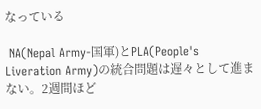なっている

 NA(Nepal Army-国軍)とPLA(People's Liveration Army)の統合問題は遅々として進まない。2週間ほど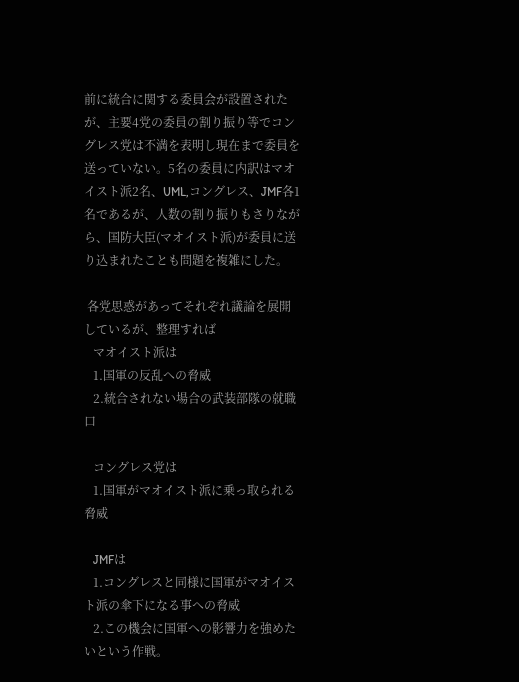前に統合に関する委員会が設置されたが、主要4党の委員の割り振り等でコングレス党は不満を表明し現在まで委員を送っていない。5名の委員に内訳はマオイスト派2名、UML,コングレス、JMF各1名であるが、人数の割り振りもさりながら、国防大臣(マオイスト派)が委員に送り込まれたことも問題を複雑にした。

 各党思惑があってそれぞれ議論を展開しているが、整理すれば
   マオイスト派は
   1.国軍の反乱への脅威
   2.統合されない場合の武装部隊の就職口

   コングレス党は
   1.国軍がマオイスト派に乗っ取られる脅威

   JMFは
   1.コングレスと同様に国軍がマオイスト派の傘下になる事への脅威
   2.この機会に国軍への影響力を強めたいという作戦。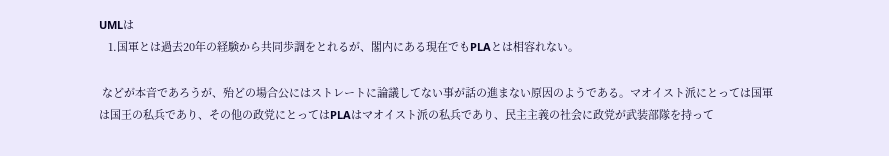UMLは
   1.国軍とは過去20年の経験から共同歩調をとれるが、閣内にある現在でもPLAとは相容れない。

 などが本音であろうが、殆どの場合公にはストレートに論議してない事が話の進まない原因のようである。マオイスト派にとっては国軍は国王の私兵であり、その他の政党にとってはPLAはマオイスト派の私兵であり、民主主義の社会に政党が武装部隊を持って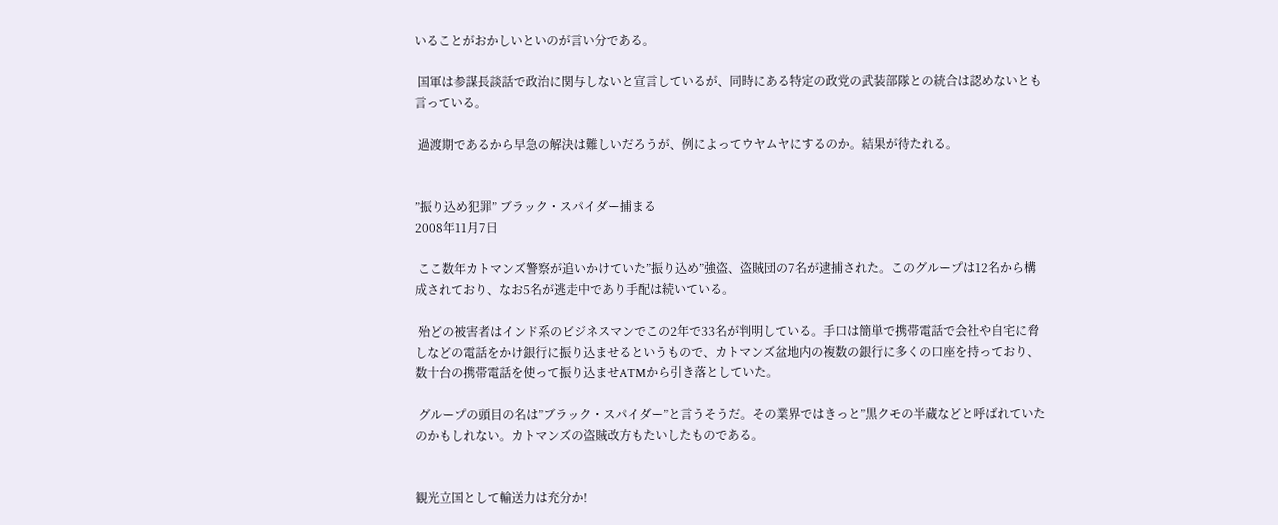いることがおかしいといのが言い分である。

 国軍は参謀長談話で政治に関与しないと宣言しているが、同時にある特定の政党の武装部隊との統合は認めないとも言っている。

 過渡期であるから早急の解決は難しいだろうが、例によってウヤムヤにするのか。結果が待たれる。


”振り込め犯罪” ブラック・スパイダー捕まる
2008年11月7日

 ここ数年カトマンズ警察が追いかけていた”振り込め”強盗、盗賊団の7名が逮捕された。このグループは12名から構成されており、なお5名が逃走中であり手配は続いている。

 殆どの被害者はインド系のビジネスマンでこの2年で33名が判明している。手口は簡単で携帯電話で会社や自宅に脅しなどの電話をかけ銀行に振り込ませるというもので、カトマンズ盆地内の複数の銀行に多くの口座を持っており、数十台の携帯電話を使って振り込ませATMから引き落としていた。

 グループの頭目の名は”ブラック・スパイダー”と言うそうだ。その業界ではきっと”黒クモの半蔵などと呼ばれていたのかもしれない。カトマンズの盗賊改方もたいしたものである。


観光立国として輸送力は充分か!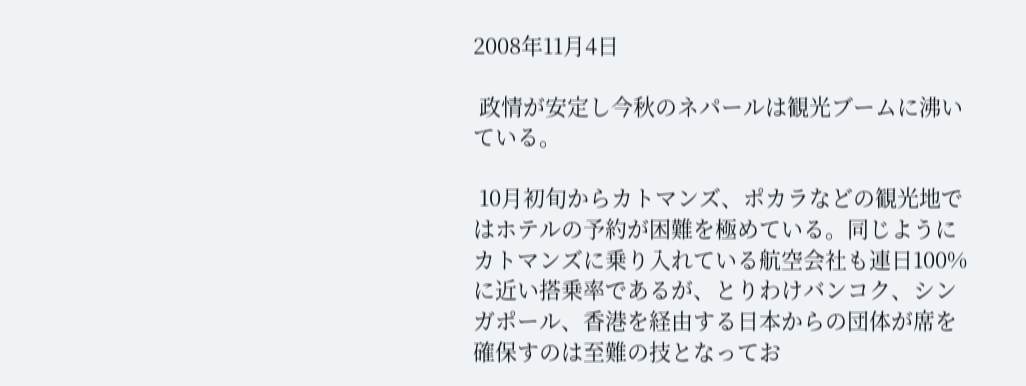2008年11月4日

 政情が安定し今秋のネパールは観光ブームに沸いている。

 10月初旬からカトマンズ、ポカラなどの観光地ではホテルの予約が困難を極めている。同じようにカトマンズに乗り入れている航空会社も連日100%に近い搭乗率であるが、とりわけバンコク、シンガポール、香港を経由する日本からの団体が席を確保すのは至難の技となってお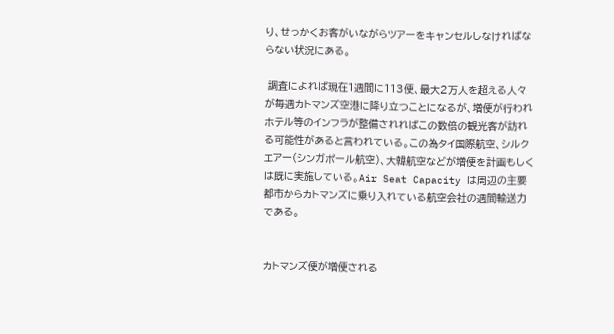り、せっかくお客がいながらツアーをキャンセルしなければならない状況にある。

 調査によれば現在1週間に113便、最大2万人を超える人々が毎週カトマンズ空港に降り立つことになるが、増便が行われホテル等のインフラが整備されればこの数倍の観光客が訪れる可能性があると言われている。この為タイ国際航空、シルクエアー(シンガポール航空)、大韓航空などが増便を計画もしくは既に実施している。Air Seat Capacity は周辺の主要都市からカトマンズに乗り入れている航空会社の週間輸送力である。


カトマンズ便が増便される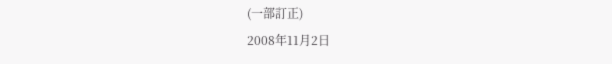(一部訂正)
2008年11月2日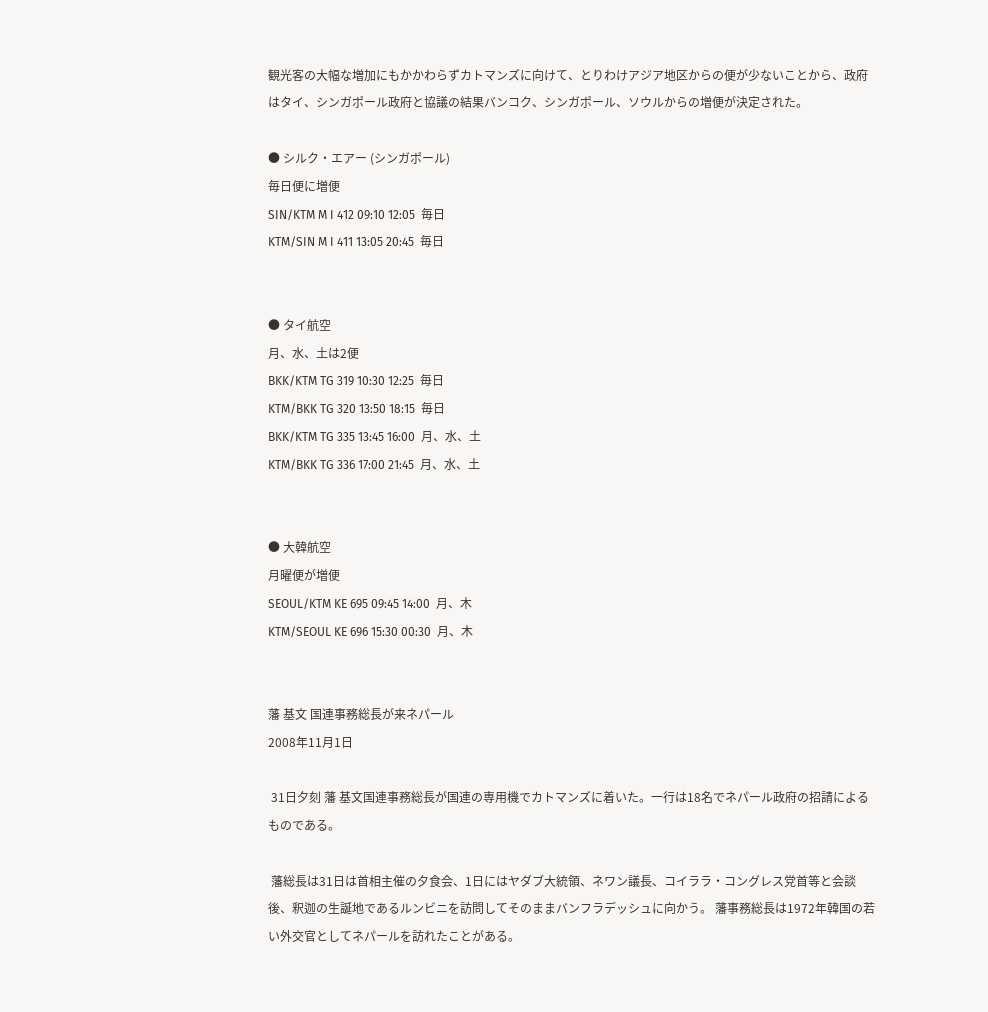観光客の大幅な増加にもかかわらずカトマンズに向けて、とりわけアジア地区からの便が少ないことから、政府はタイ、シンガポール政府と協議の結果バンコク、シンガポール、ソウルからの増便が決定された。

● シルク・エアー (シンガポール)
毎日便に増便
SIN/KTM M I 412 09:10 12:05  毎日
KTM/SIN M I 411 13:05 20:45  毎日


● タイ航空
月、水、土は2便
BKK/KTM TG 319 10:30 12:25  毎日
KTM/BKK TG 320 13:50 18:15  毎日
BKK/KTM TG 335 13:45 16:00  月、水、土
KTM/BKK TG 336 17:00 21:45  月、水、土


● 大韓航空
月曜便が増便
SEOUL/KTM KE 695 09:45 14:00  月、木
KTM/SEOUL KE 696 15:30 00:30  月、木


藩 基文 国連事務総長が来ネパール
2008年11月1日

 31日夕刻 藩 基文国連事務総長が国連の専用機でカトマンズに着いた。一行は18名でネパール政府の招請によるものである。

 藩総長は31日は首相主催の夕食会、1日にはヤダブ大統領、ネワン議長、コイララ・コングレス党首等と会談後、釈迦の生誕地であるルンビニを訪問してそのままバンフラデッシュに向かう。 藩事務総長は1972年韓国の若い外交官としてネパールを訪れたことがある。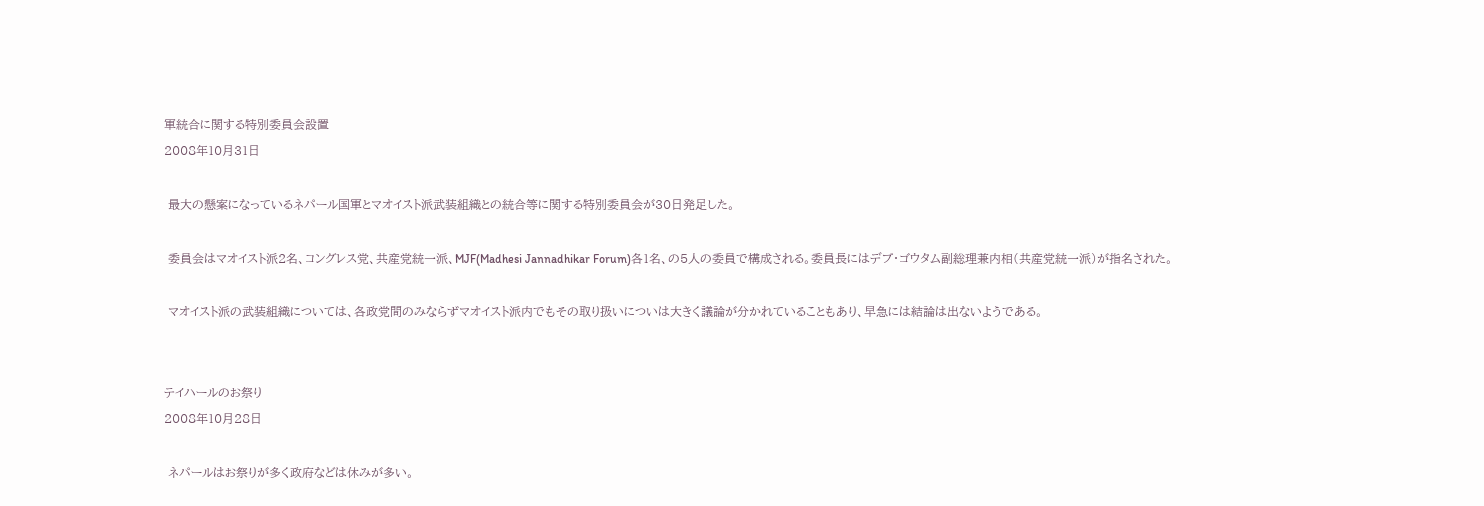軍統合に関する特別委員会設置
2008年10月31日

 最大の懸案になっているネパール国軍とマオイスト派武装組織との統合等に関する特別委員会が30日発足した。

 委員会はマオイスト派2名、コングレス党、共産党統一派、MJF(Madhesi Jannadhikar Forum)各1名、の5人の委員で構成される。委員長にはデブ・ゴウタム副総理兼内相(共産党統一派)が指名された。

 マオイスト派の武装組織については、各政党間のみならずマオイスト派内でもその取り扱いについは大きく議論が分かれていることもあり、早急には結論は出ないようである。


テイハールのお祭り
2008年10月28日

 ネパールはお祭りが多く政府などは休みが多い。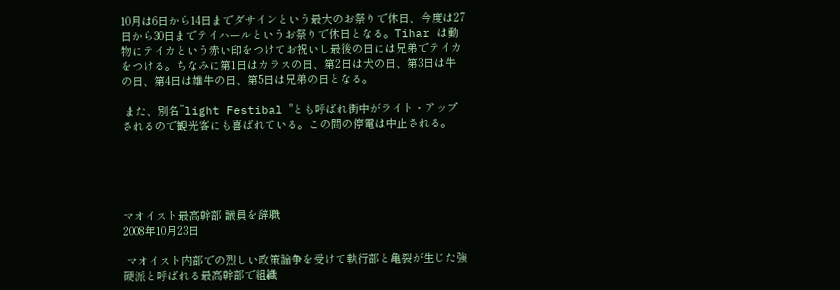10月は6日から14日までダサインという最大のお祭りで休日、今度は27日から30日までテイハールというお祭りで休日となる。Tihar は動物にテイカという赤い印をつけてお祝いし最後の日には兄弟でテイカをつける。ちなみに第1日はカラスの日、第2日は犬の日、第3日は牛の日、第4日は雄牛の日、第5日は兄弟の日となる。

 また、別名”light Festibal "とも呼ばれ街中がライト・アップされるので観光客にも喜ばれている。この間の停電は中止される。





マオイスト最高幹部 議員を辞職
2008年10月23日

 マオイスト内部での烈しい政策論争を受けて執行部と亀裂が生じた強硬派と呼ばれる最高幹部で組織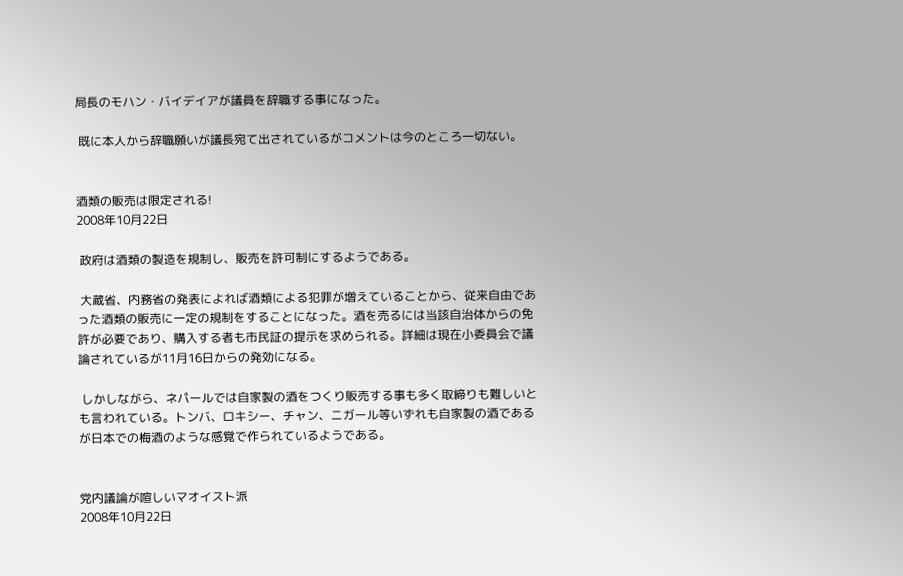局長のモハン・バイデイアが議員を辞職する事になった。

 既に本人から辞職願いが議長宛て出されているがコメントは今のところ一切ない。


酒類の販売は限定される!
2008年10月22日

 政府は酒類の製造を規制し、販売を許可制にするようである。

 大蔵省、内務省の発表によれば酒類による犯罪が増えていることから、従来自由であった酒類の販売に一定の規制をすることになった。酒を売るには当該自治体からの免許が必要であり、購入する者も市民証の提示を求められる。詳細は現在小委員会で議論されているが11月16日からの発効になる。

 しかしながら、ネパールでは自家製の酒をつくり販売する事も多く取締りも難しいとも言われている。トンバ、ロキシー、チャン、ニガール等いずれも自家製の酒であるが日本での梅酒のような感覚で作られているようである。


党内議論が喧しいマオイスト派
2008年10月22日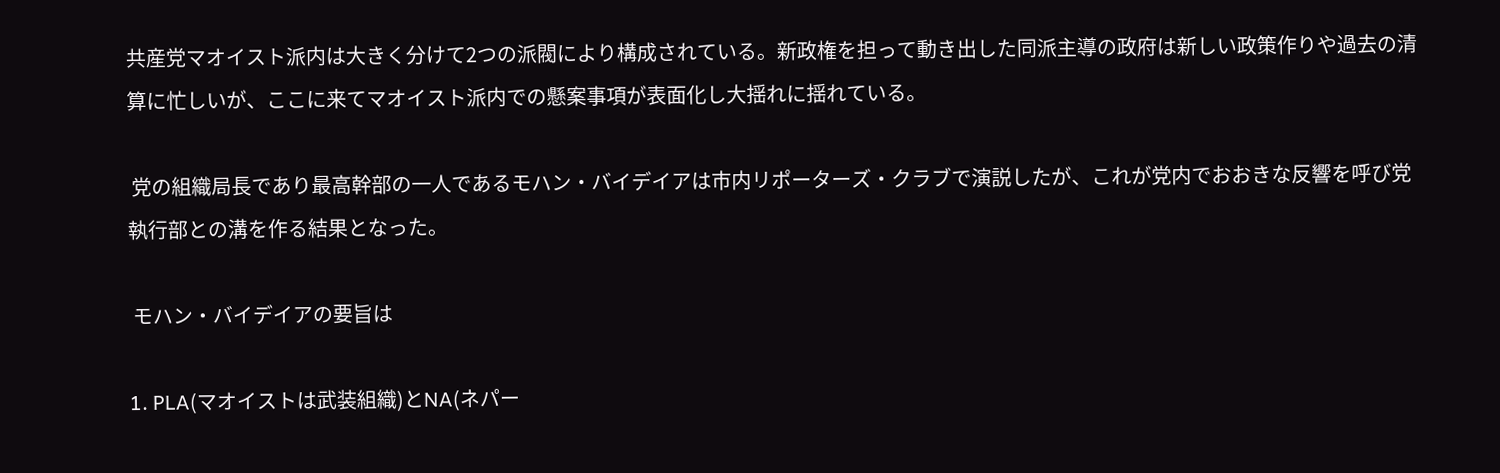共産党マオイスト派内は大きく分けて2つの派閥により構成されている。新政権を担って動き出した同派主導の政府は新しい政策作りや過去の清算に忙しいが、ここに来てマオイスト派内での懸案事項が表面化し大揺れに揺れている。

 党の組織局長であり最高幹部の一人であるモハン・バイデイアは市内リポーターズ・クラブで演説したが、これが党内でおおきな反響を呼び党執行部との溝を作る結果となった。

 モハン・バイデイアの要旨は

1. PLA(マオイストは武装組織)とNA(ネパー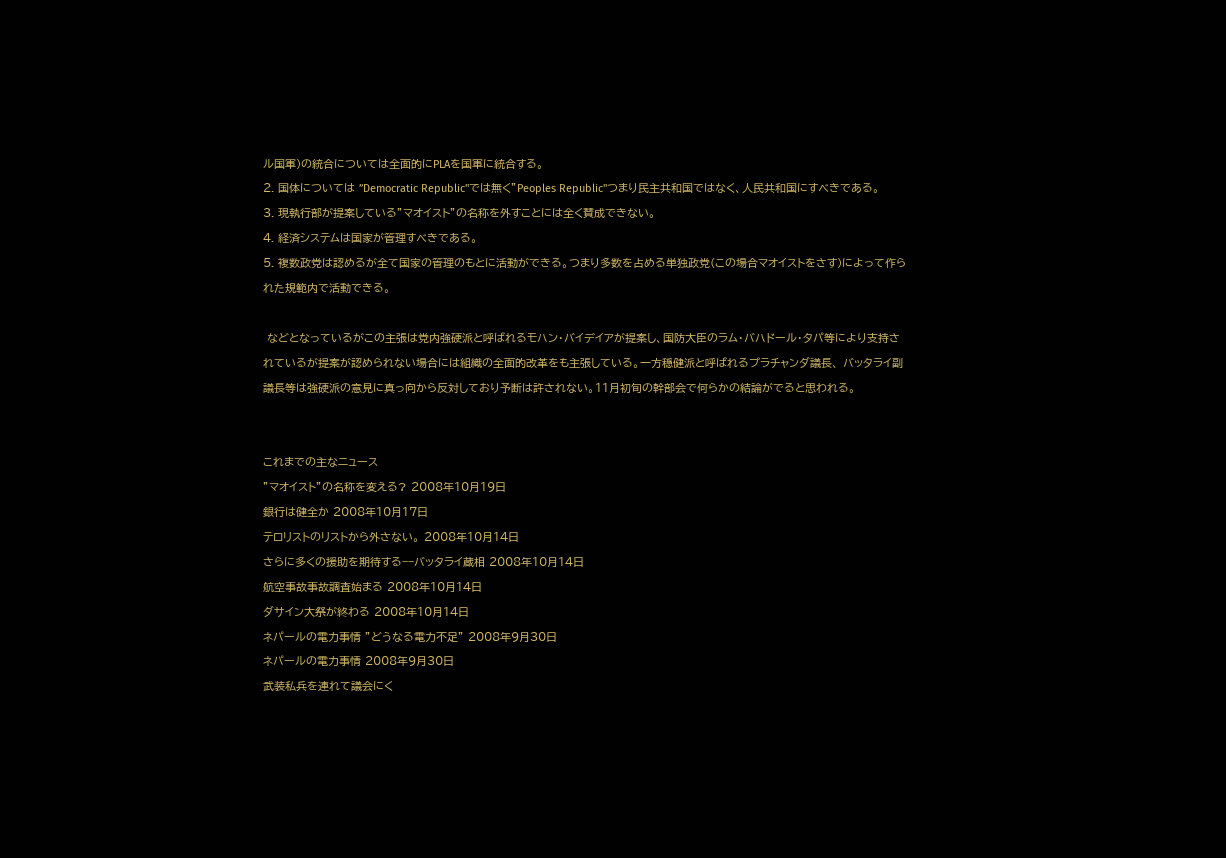ル国軍)の統合については全面的にPLAを国軍に統合する。
2. 国体については ”Democratic Republic"では無く”Peoples Republic"つまり民主共和国ではなく、人民共和国にすべきである。
3. 現執行部が提案している”マオイスト”の名称を外すことには全く賛成できない。
4. 経済システムは国家が管理すべきである。
5. 複数政党は認めるが全て国家の管理のもとに活動ができる。つまり多数を占める単独政党(この場合マオイストをさす)によって作られた規範内で活動できる。

 などとなっているがこの主張は党内強硬派と呼ばれるモハン・バイデイアが提案し、国防大臣のラム・バハドール・タパ等により支持されているが提案が認められない場合には組織の全面的改革をも主張している。一方穏健派と呼ばれるプラチャンダ議長、 バッタライ副議長等は強硬派の意見に真っ向から反対しており予断は許されない。11月初旬の幹部会で何らかの結論がでると思われる。


これまでの主なニュース
”マオイスト”の名称を変える? 2008年10月19日
銀行は健全か 2008年10月17日
テロリストのリストから外さない。 2008年10月14日
さらに多くの援助を期待する−−バッタライ蔵相 2008年10月14日
航空事故事故調査始まる 2008年10月14日
ダサイン大祭が終わる 2008年10月14日
ネパールの電力事情 ”どうなる電力不足” 2008年9月30日
ネパールの電力事情 2008年9月30日
武装私兵を連れて議会にく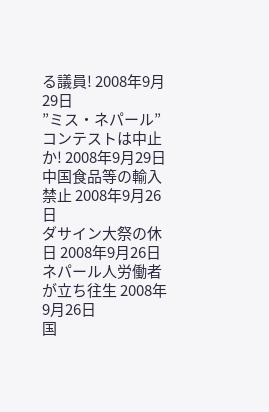る議員! 2008年9月29日
”ミス・ネパール” コンテストは中止か! 2008年9月29日
中国食品等の輸入禁止 2008年9月26日
ダサイン大祭の休日 2008年9月26日
ネパール人労働者が立ち往生 2008年9月26日
国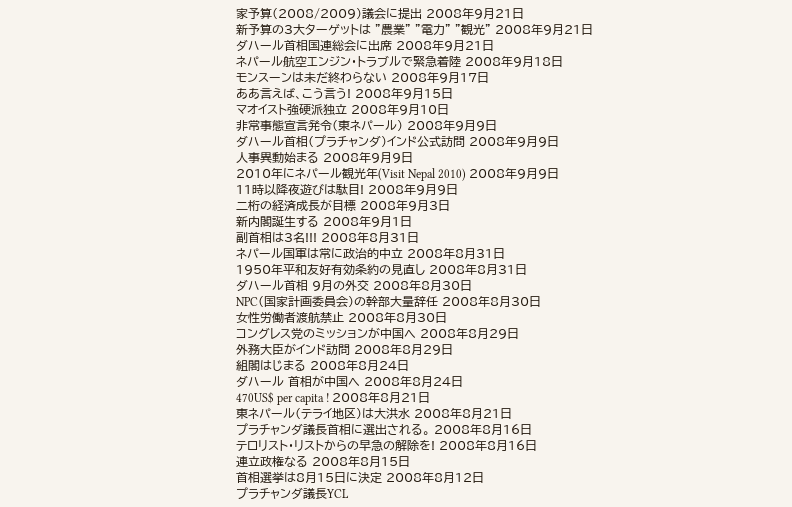家予算(2008/2009)議会に提出 2008年9月21日
新予算の3大ターゲットは ”農業” ”電力” ”観光” 2008年9月21日
ダハール首相国連総会に出席 2008年9月21日
ネパール航空エンジン・トラブルで緊急着陸 2008年9月18日
モンスーンは未だ終わらない 2008年9月17日
ああ言えば、こう言う! 2008年9月15日
マオイスト強硬派独立 2008年9月10日
非常事態宣言発令(東ネパール) 2008年9月9日
ダハール首相(プラチャンダ)インド公式訪問 2008年9月9日
人事異動始まる 2008年9月9日
2010年にネパール観光年(Visit Nepal 2010) 2008年9月9日
11時以降夜遊びは駄目! 2008年9月9日
二桁の経済成長が目標 2008年9月3日
新内閣誕生する 2008年9月1日
副首相は3名!!! 2008年8月31日
ネパール国軍は常に政治的中立 2008年8月31日
1950年平和友好有効条約の見直し 2008年8月31日
ダハール首相 9月の外交 2008年8月30日
NPC(国家計画委員会)の幹部大量辞任 2008年8月30日
女性労働者渡航禁止 2008年8月30日
コングレス党のミッションが中国へ 2008年8月29日
外務大臣がインド訪問 2008年8月29日
組閣はじまる 2008年8月24日
ダハール 首相が中国へ 2008年8月24日
470US$ per capita ! 2008年8月21日
東ネパール(テライ地区)は大洪水 2008年8月21日
プラチャンダ議長首相に選出される。 2008年8月16日
テロリスト・リストからの早急の解除を! 2008年8月16日
連立政権なる 2008年8月15日
首相選挙は8月15日に決定 2008年8月12日
プラチャンダ議長YCL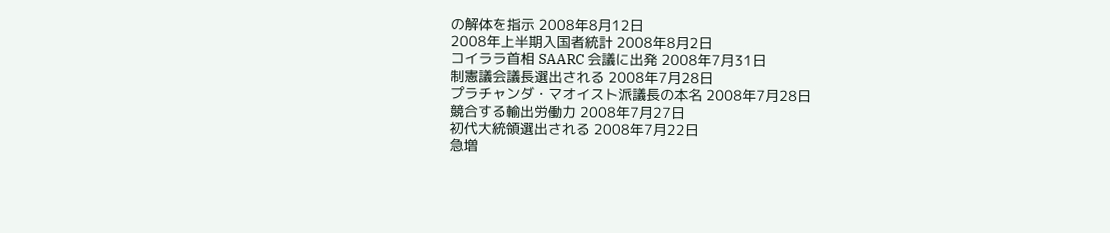の解体を指示 2008年8月12日
2008年上半期入国者統計 2008年8月2日
コイララ首相 SAARC 会議に出発 2008年7月31日
制憲議会議長選出される 2008年7月28日
プラチャンダ・マオイスト派議長の本名 2008年7月28日
競合する輸出労働力 2008年7月27日
初代大統領選出される 2008年7月22日
急増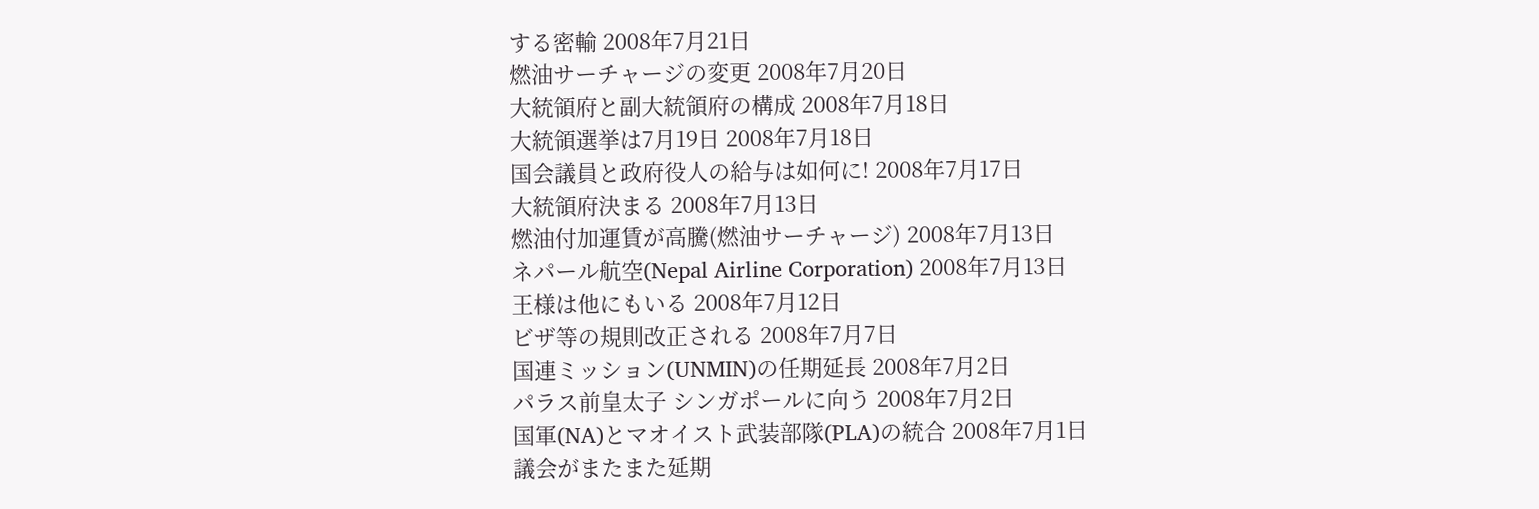する密輸 2008年7月21日
燃油サーチャージの変更 2008年7月20日
大統領府と副大統領府の構成 2008年7月18日
大統領選挙は7月19日 2008年7月18日
国会議員と政府役人の給与は如何に! 2008年7月17日
大統領府決まる 2008年7月13日
燃油付加運賃が高騰(燃油サーチャージ) 2008年7月13日
ネパール航空(Nepal Airline Corporation) 2008年7月13日
王様は他にもいる 2008年7月12日
ビザ等の規則改正される 2008年7月7日
国連ミッション(UNMIN)の任期延長 2008年7月2日
パラス前皇太子 シンガポールに向う 2008年7月2日
国軍(NA)とマオイスト武装部隊(PLA)の統合 2008年7月1日
議会がまたまた延期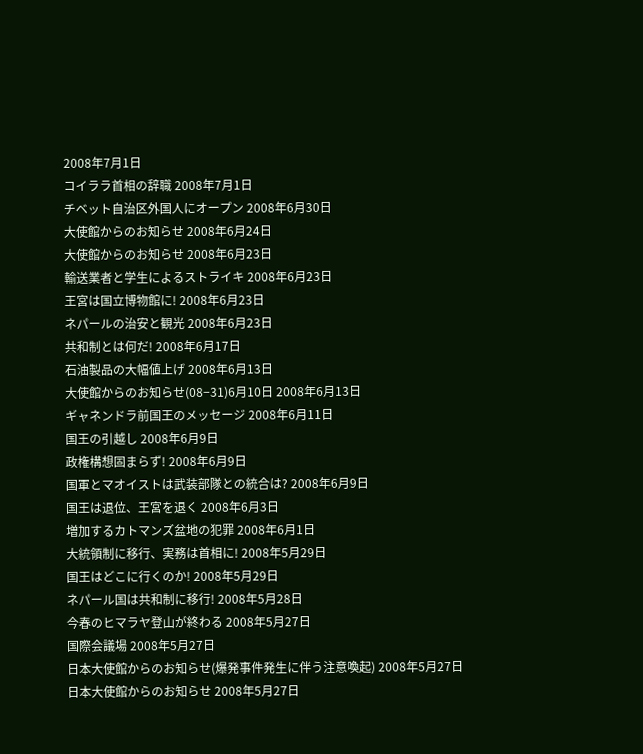2008年7月1日
コイララ首相の辞職 2008年7月1日
チベット自治区外国人にオープン 2008年6月30日
大使館からのお知らせ 2008年6月24日
大使館からのお知らせ 2008年6月23日
輸送業者と学生によるストライキ 2008年6月23日
王宮は国立博物館に! 2008年6月23日
ネパールの治安と観光 2008年6月23日
共和制とは何だ! 2008年6月17日
石油製品の大幅値上げ 2008年6月13日
大使館からのお知らせ(08−31)6月10日 2008年6月13日
ギャネンドラ前国王のメッセージ 2008年6月11日
国王の引越し 2008年6月9日
政権構想固まらず! 2008年6月9日
国軍とマオイストは武装部隊との統合は? 2008年6月9日
国王は退位、王宮を退く 2008年6月3日
増加するカトマンズ盆地の犯罪 2008年6月1日
大統領制に移行、実務は首相に! 2008年5月29日
国王はどこに行くのか! 2008年5月29日
ネパール国は共和制に移行! 2008年5月28日
今春のヒマラヤ登山が終わる 2008年5月27日
国際会議場 2008年5月27日
日本大使館からのお知らせ(爆発事件発生に伴う注意喚起) 2008年5月27日
日本大使館からのお知らせ 2008年5月27日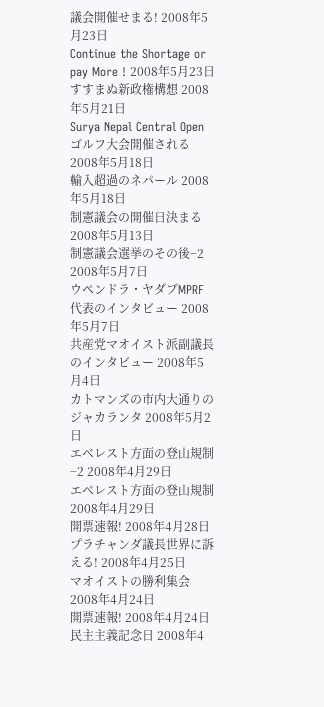議会開催せまる! 2008年5月23日
Continue the Shortage or pay More ! 2008年5月23日
すすまぬ新政権構想 2008年5月21日
Surya Nepal Central Open ゴルフ大会開催される 2008年5月18日
輸入超過のネパール 2008年5月18日
制憲議会の開催日決まる 2008年5月13日
制憲議会選挙のその後−2 2008年5月7日
ウペンドラ・ヤダブMPRF代表のインタビュー 2008年5月7日
共産党マオイスト派副議長のインタビュー 2008年5月4日
カトマンズの市内大通りのジャカランタ 2008年5月2日
エベレスト方面の登山規制−2 2008年4月29日
エベレスト方面の登山規制 2008年4月29日
開票速報! 2008年4月28日
プラチャンダ議長世界に訴える! 2008年4月25日
マオイストの勝利集会 2008年4月24日
開票速報! 2008年4月24日
民主主義記念日 2008年4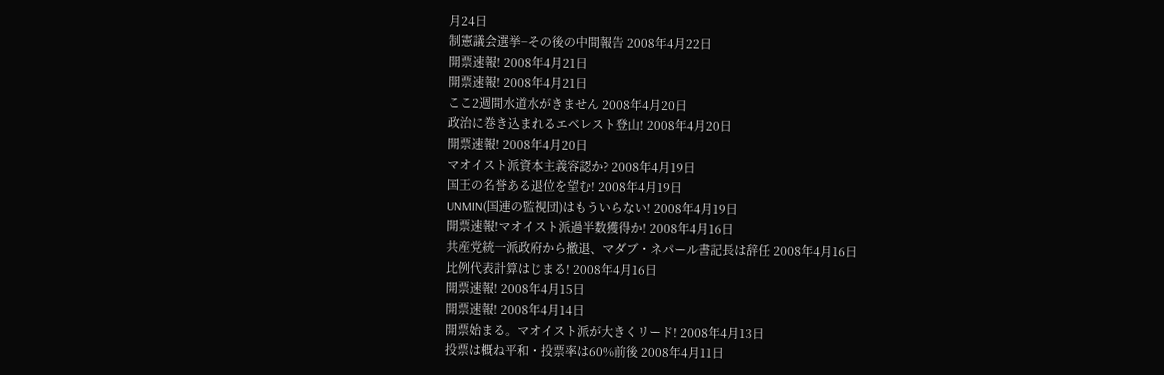月24日
制憲議会選挙−その後の中間報告 2008年4月22日
開票速報! 2008年4月21日
開票速報! 2008年4月21日
ここ2週間水道水がきません 2008年4月20日
政治に巻き込まれるエベレスト登山! 2008年4月20日
開票速報! 2008年4月20日
マオイスト派資本主義容認か? 2008年4月19日
国王の名誉ある退位を望む! 2008年4月19日
UNMIN(国連の監視団)はもういらない! 2008年4月19日
開票速報!マオイスト派過半数獲得か! 2008年4月16日
共産党統一派政府から撤退、マダブ・ネパール書記長は辞任 2008年4月16日
比例代表計算はじまる! 2008年4月16日
開票速報! 2008年4月15日
開票速報! 2008年4月14日
開票始まる。マオイスト派が大きくリード! 2008年4月13日
投票は概ね平和・投票率は60%前後 2008年4月11日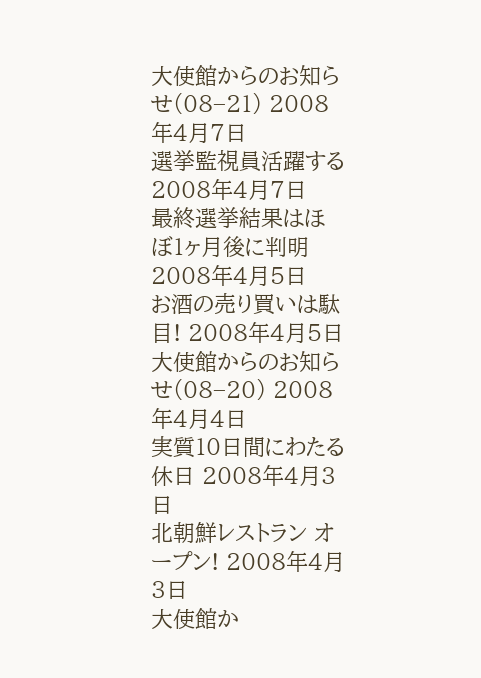大使館からのお知らせ(08−21) 2008年4月7日
選挙監視員活躍する 2008年4月7日
最終選挙結果はほぼ1ヶ月後に判明 2008年4月5日
お酒の売り買いは駄目! 2008年4月5日
大使館からのお知らせ(08−20) 2008年4月4日
実質10日間にわたる休日 2008年4月3日
北朝鮮レストラン オープン! 2008年4月3日
大使館か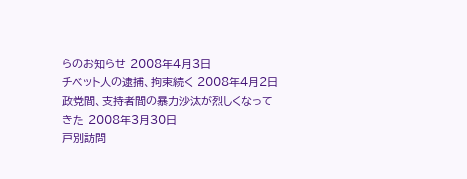らのお知らせ 2008年4月3日
チベット人の逮捕、拘束続く 2008年4月2日
政党間、支持者間の暴力沙汰が烈しくなってきた 2008年3月30日
戸別訪問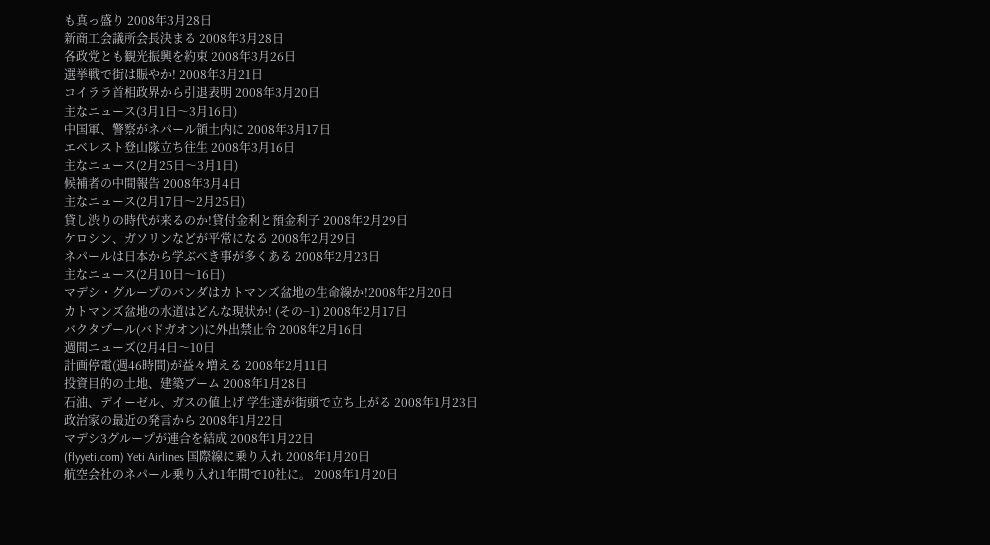も真っ盛り 2008年3月28日
新商工会議所会長決まる 2008年3月28日
各政党とも観光振興を約束 2008年3月26日
選挙戦で街は賑やか! 2008年3月21日
コイララ首相政界から引退表明 2008年3月20日
主なニュース(3月1日〜3月16日)
中国軍、警察がネパール領土内に 2008年3月17日
エベレスト登山隊立ち往生 2008年3月16日
主なニュース(2月25日〜3月1日)
候補者の中間報告 2008年3月4日
主なニュース(2月17日〜2月25日)
貸し渋りの時代が来るのか!貸付金利と預金利子 2008年2月29日
ケロシン、ガソリンなどが平常になる 2008年2月29日
ネパールは日本から学ぶべき事が多くある 2008年2月23日
主なニュース(2月10日〜16日)
マデシ・グループのバンダはカトマンズ盆地の生命線か!2008年2月20日
カトマンズ盆地の水道はどんな現状か! (その−1) 2008年2月17日
バクタプール(バドガオン)に外出禁止令 2008年2月16日
週間ニューズ(2月4日〜10日
計画停電(週46時間)が益々増える 2008年2月11日
投資目的の土地、建築ブーム 2008年1月28日
石油、デイーゼル、ガスの値上げ 学生達が街頭で立ち上がる 2008年1月23日
政治家の最近の発言から 2008年1月22日
マデシ3グループが連合を結成 2008年1月22日
(flyyeti.com) Yeti Airlines 国際線に乗り入れ 2008年1月20日
航空会社のネパール乗り入れ1年間で10社に。 2008年1月20日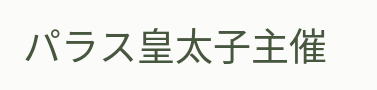パラス皇太子主催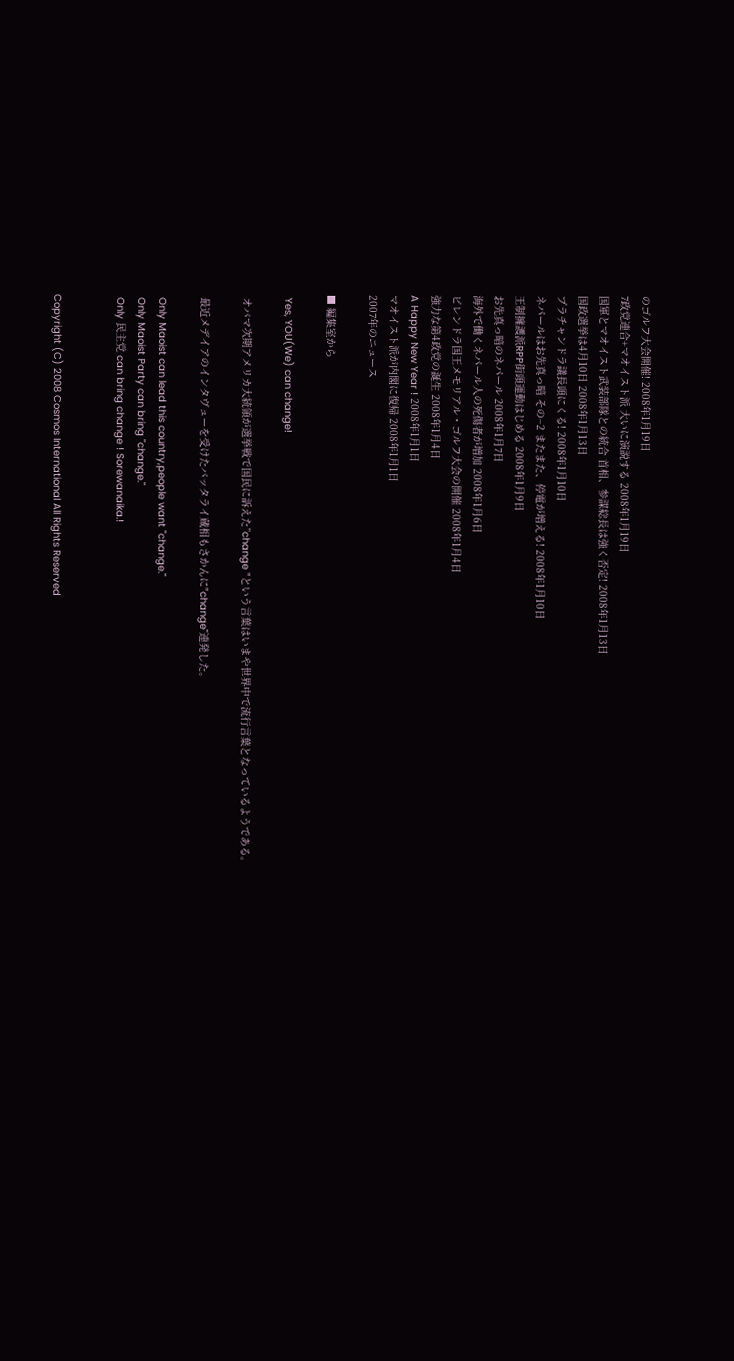のゴルフ大会開催! 2008年1月19日
7政党連合+マオイスト派 大いに演説する 2008年1月19日
国軍とマオイスト武装部隊との統合 首相、参謀総長は強く否定! 2008年1月13日
国政選挙は4月10日 2008年1月13日
プラチャンドラ議長頭にくる! 2008年1月10日
ネパールはお先真っ暗 その−2 またまた、停電が増える! 2008年1月10日
王制擁護派RPP街頭運動はじめる 2008年1月9日
お先真っ暗のネパール 2008年1月7日
海外で働くネパール人の死傷者が増加 2008年1月6日
ビレンドラ国王メモリアル・ゴルフ大会の開催 2008年1月4日
強力な第4政党の誕生 2008年1月4日
A Happy New Year ! 2008年1月1日
マオイスト派が内閣に復帰 2008年1月1日
2007年のニュース

■ 編集室から

 Yes, YOU(We) can change!

 オバマ次期アメリカ大統領が選挙戦で国民に訴えた”change "という言葉はいまや世界中で流行言葉となっているようである。

 最近メデイアのインタヴューを受けたバッタライ蔵相もさかんに"change"連発した。

 Only Maoist can lead this country,people want "change."
 Only Maoist Party can bring "change."
 Only 民主党 can bring change ! Sorewanaika.!


Copyright (C) 2008 Cosmos International All Rights Reserved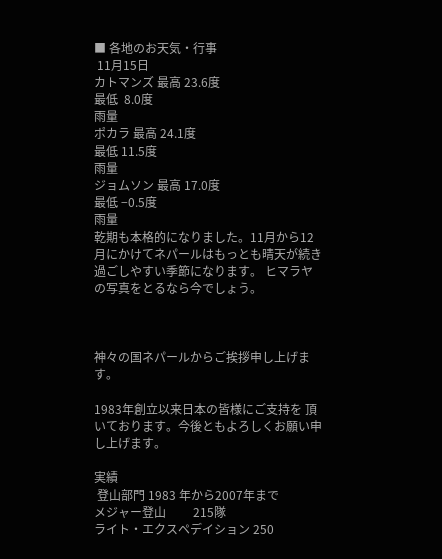■ 各地のお天気・行事
 11月15日
カトマンズ 最高 23.6度
最低  8.0度
雨量
ポカラ 最高 24.1度
最低 11.5度
雨量
ジョムソン 最高 17.0度
最低 −0.5度
雨量
乾期も本格的になりました。11月から12月にかけてネパールはもっとも晴天が続き過ごしやすい季節になります。 ヒマラヤの写真をとるなら今でしょう。



神々の国ネパールからご挨拶申し上げます。

1983年創立以来日本の皆様にご支持を 頂いております。今後ともよろしくお願い申し上げます。

実績
 登山部門 1983 年から2007年まで
メジャー登山         215隊
ライト・エクスペデイション 250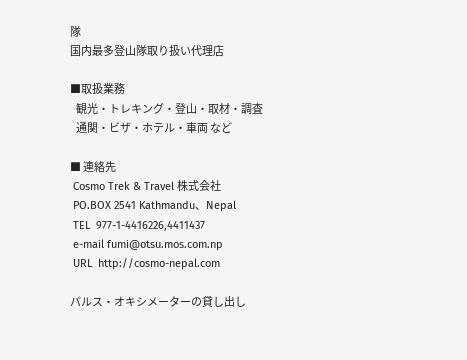隊
国内最多登山隊取り扱い代理店

■取扱業務
   観光・トレキング・登山・取材・調査
   通関・ビザ・ホテル・車両 など

■ 連絡先
 Cosmo Trek & Travel 株式会社
 PO.BOX 2541 Kathmandu、Nepal
 TEL  977-1-4416226,4411437
 e-mail fumi@otsu.mos.com.np
 URL  http://cosmo-nepal.com

パルス・オキシメーターの貸し出し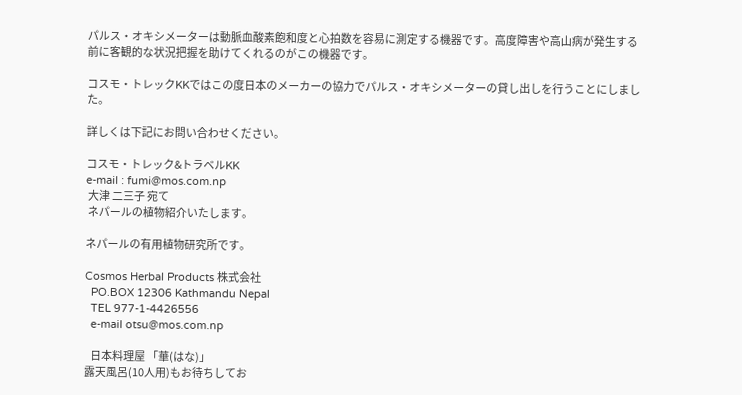パルス・オキシメーターは動脈血酸素飽和度と心拍数を容易に測定する機器です。高度障害や高山病が発生する前に客観的な状況把握を助けてくれるのがこの機器です。

コスモ・トレックKKではこの度日本のメーカーの協力でパルス・オキシメーターの貸し出しを行うことにしました。

詳しくは下記にお問い合わせください。

コスモ・トレック&トラベルKK
e-mail : fumi@mos.com.np
 大津 二三子 宛て
 ネパールの植物紹介いたします。

ネパールの有用植物研究所です。

Cosmos Herbal Products 株式会社
  PO.BOX 12306 Kathmandu Nepal
  TEL 977-1-4426556
  e-mail otsu@mos.com.np

   日本料理屋 「華(はな)」
露天風呂(10人用)もお待ちしてお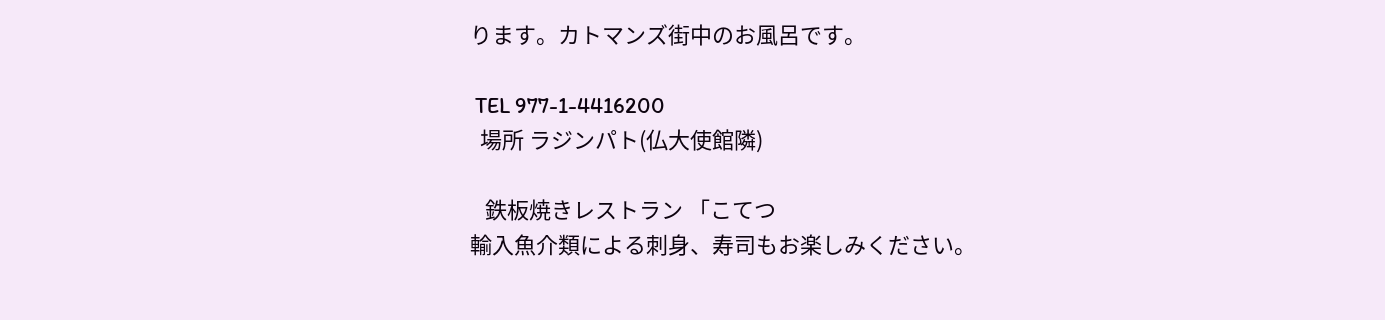ります。カトマンズ街中のお風呂です。

 TEL 977-1-4416200
  場所 ラジンパト(仏大使館隣)

   鉄板焼きレストラン 「こてつ
輸入魚介類による刺身、寿司もお楽しみください。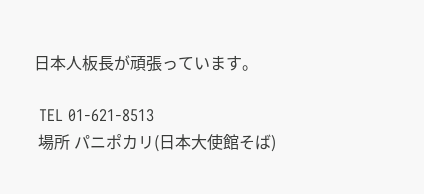日本人板長が頑張っています。

 TEL 01-621-8513
 場所 パニポカリ(日本大使館そば)